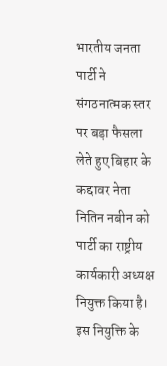भारतीय जनता पार्टी ने संगठनात्मक स्तर पर बड़ा फैसला लेते हुए बिहार के कद्दावर नेता नितिन नबीन को पार्टी का राष्ट्रीय कार्यकारी अध्यक्ष नियुक्त किया है। इस नियुक्ति के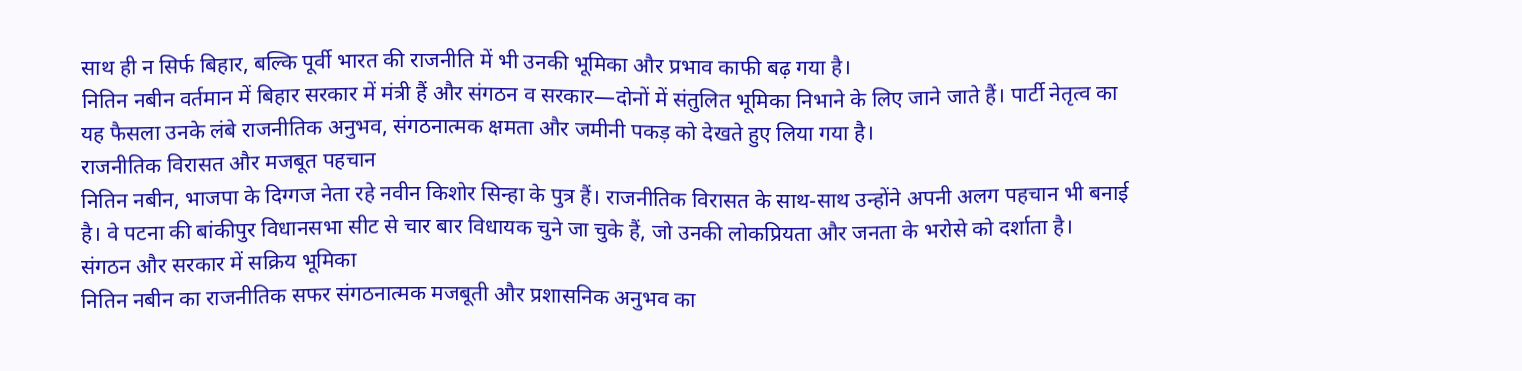साथ ही न सिर्फ बिहार, बल्कि पूर्वी भारत की राजनीति में भी उनकी भूमिका और प्रभाव काफी बढ़ गया है।
नितिन नबीन वर्तमान में बिहार सरकार में मंत्री हैं और संगठन व सरकार—दोनों में संतुलित भूमिका निभाने के लिए जाने जाते हैं। पार्टी नेतृत्व का यह फैसला उनके लंबे राजनीतिक अनुभव, संगठनात्मक क्षमता और जमीनी पकड़ को देखते हुए लिया गया है।
राजनीतिक विरासत और मजबूत पहचान
नितिन नबीन, भाजपा के दिग्गज नेता रहे नवीन किशोर सिन्हा के पुत्र हैं। राजनीतिक विरासत के साथ-साथ उन्होंने अपनी अलग पहचान भी बनाई है। वे पटना की बांकीपुर विधानसभा सीट से चार बार विधायक चुने जा चुके हैं, जो उनकी लोकप्रियता और जनता के भरोसे को दर्शाता है।
संगठन और सरकार में सक्रिय भूमिका
नितिन नबीन का राजनीतिक सफर संगठनात्मक मजबूती और प्रशासनिक अनुभव का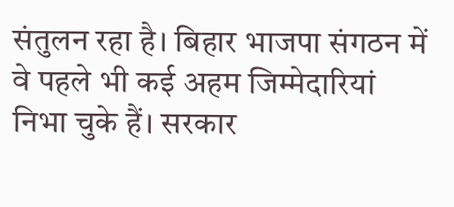संतुलन रहा है। बिहार भाजपा संगठन में वे पहले भी कई अहम जिम्मेदारियां निभा चुके हैं। सरकार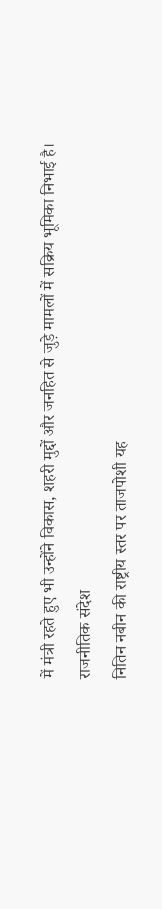में मंत्री रहते हुए भी उन्होंने विकास, शहरी मुद्दों और जनहित से जुड़े मामलों में सक्रिय भूमिका निभाई है।
राजनीतिक संदेश
नितिन नबीन की राष्ट्रीय स्तर पर ताजपोशी यह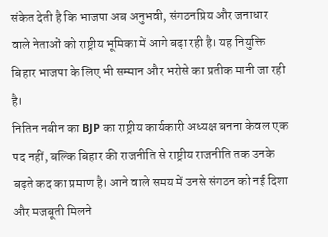संकेत देती है कि भाजपा अब अनुभवी, संगठनप्रिय और जनाधार वाले नेताओं को राष्ट्रीय भूमिका में आगे बढ़ा रही है। यह नियुक्ति बिहार भाजपा के लिए भी सम्मान और भरोसे का प्रतीक मानी जा रही है।
नितिन नबीन का BJP का राष्ट्रीय कार्यकारी अध्यक्ष बनना केवल एक पद नहीं, बल्कि बिहार की राजनीति से राष्ट्रीय राजनीति तक उनके बढ़ते कद का प्रमाण है। आने वाले समय में उनसे संगठन को नई दिशा और मजबूती मिलने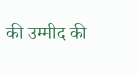की उम्मीद की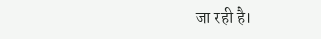जा रही है।